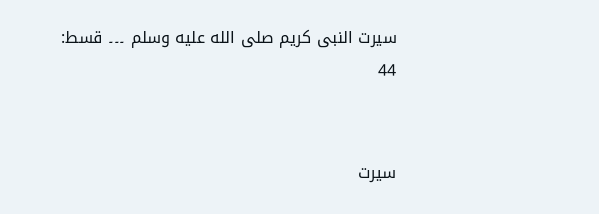سیرت النبی کریم صلى الله عليه وسلم ۔۔۔ قسط: 44


سیرت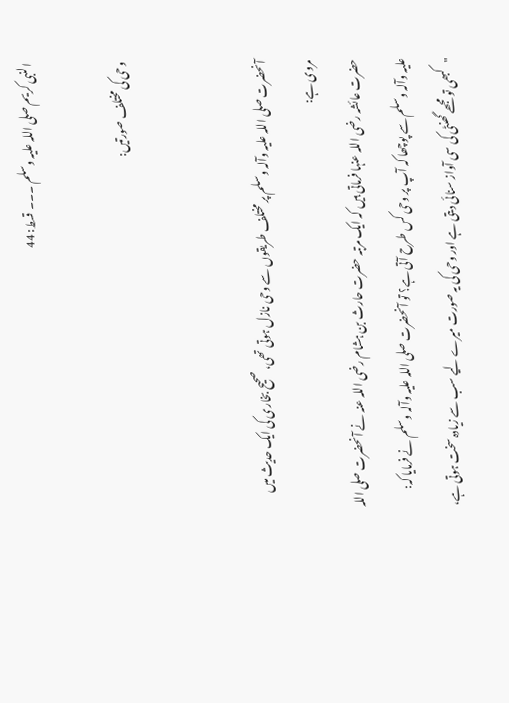النبی کریم صلی اللہ علیہ وسلم ۔۔۔ قسط: 44

وحی کی مختلف صورتیں:


آنحضرت صلی اللہ علیہ وآلہ وسلم پر مختلف طریقوں سے وحی نازل ہوتی تھی، صحیح بخاری کی ایک حدیث میں مروی ہے:
حضرت عائشہ رضی اللہ عنہا فرماتی ہیں کہ ایک مرتبہ حضرت حارث بن ہشام رضی اللہ عنہ نے آنحضرت صلی اللہ علیہ وآلہ وسلم سے پوچھا کہ آپ پر وحی کس طرح آتی ہے؟ تو آنحضرت صلی اللہ علیہ وآلہ وسلم نے فرمایا کہ: "کبھی تو مجھے گھنٹی کی سی آواز سنائی دیتی ہے اور وحی کی یہ صورت میرے لیے سب سے زیادہ سخت ہوتی ہے،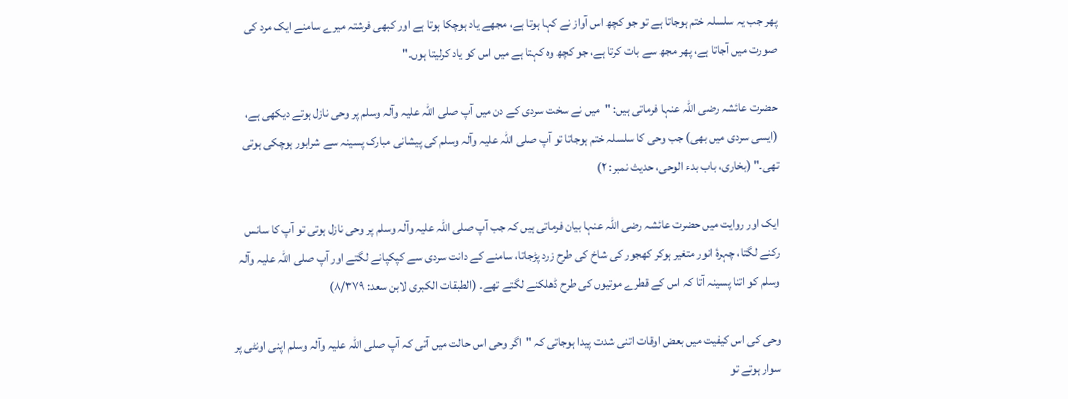پھر جب یہ سلسلہ ختم ہوجاتا ہے تو جو کچھ اس آواز نے کہا ہوتا ہے، مجھے یاد ہوچکا ہوتا ہے اور کبھی فرشتہ میرے سامنے ایک مرد کی صورت میں آجاتا ہے، پھر مجھ سے بات کرتا ہے، جو کچھ وہ کہتا ہے میں اس کو یاد کرلیتا ہوں۔"

حضرت عائشہ رضی اللہ عنہا فرماتی ہیں: "میں نے سخت سردی کے دن میں آپ صلی اللہ علیہ وآلہ وسلم پر وحی نازل ہوتے دیکھی ہے، (ایسی سردی میں بھی) جب وحی کا سلسلہ ختم ہوجاتا تو آپ صلی اللہ علیہ وآلہ وسلم کی پیشانی مبارک پسینہ سے شرابور ہوچکی ہوتی تھی۔" (بخاری، باب بدء الوحی، حدیث نمبر: ۲)

ایک اور روایت میں حضرت عائشہ رضی اللہ عنہا بیان فرماتی ہیں کہ جب آپ صلی اللہ علیہ وآلہ وسلم پر وحی نازل ہوتی تو آپ کا سانس رکنے لگتا، چہرۂ انور متغیر ہوکر کھجور کی شاخ کی طرح زرد پڑجاتا، سامنے کے دانت سردی سے کپکپانے لگتے اور آپ صلی اللہ علیہ وآلہ وسلم کو اتنا پسینہ آتا کہ اس کے قطرے موتیوں کی طرح ڈھلکنے لگتے تھے۔ (الطبقات الکبری لابن سعد: ۸/۳۷۹)

وحی کی اس کیفیت میں بعض اوقات اتنی شدت پیدا ہوجاتی کہ "اگر وحی اس حالت میں آتی کہ آپ صلی اللہ علیہ وآلہ وسلم اپنی اونٹی پر سوار ہوتے تو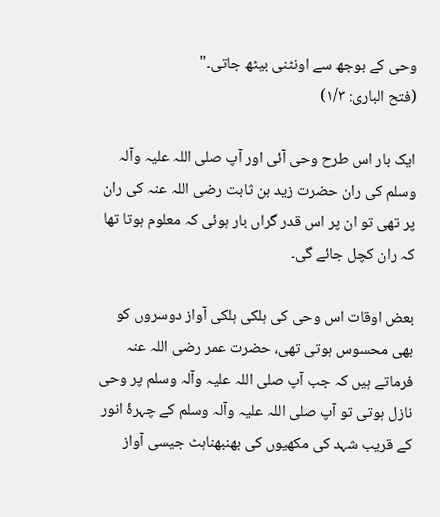وحی کے بوجھ سے اونٹنی بیٹھ جاتی۔"
(فتح الباری: ۱/۳)

ایک بار اس طرح وحی آئی اور آپ صلی اللہ علیہ وآلہ وسلم کی ران حضرت زید بن ثابت رضی اللہ عنہ کی ران پر تھی تو ان پر اس قدر گراں بار ہوئی کہ معلوم ہوتا تھا کہ ران کچل جائے گی۔

بعض اوقات اس وحی کی ہلکی ہلکی آواز دوسروں کو بھی محسوس ہوتی تھی، حضرت عمر رضی اللہ عنہ فرماتے ہیں کہ جب آپ صلی اللہ علیہ وآلہ وسلم پر وحی نازل ہوتی تو آپ صلی اللہ علیہ وآلہ وسلم کے چہرۂ انور کے قریب شہد کی مکھیوں کی بھنبھناہٹ جیسی آواز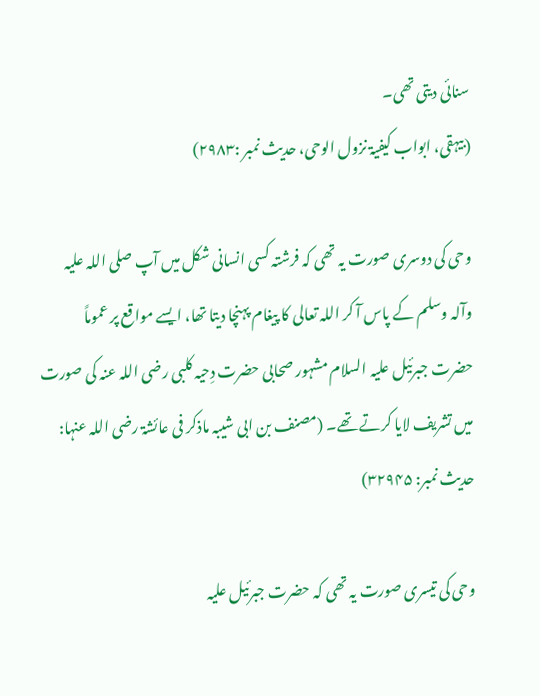سنائی دیتی تھی۔
(بیہقی، ابواب کیفیۃ نزول الوحی، حدیث نمبر :۲۹۸۳)

وحی کی دوسری صورت یہ تھی کہ فرشتہ کسی انسانی شکل میں آپ صلی اللہ علیہ وآلہ وسلم کے پاس آ کر اللہ تعالی کا پیغام پہنچا دیتا تھا، ایسے مواقع پر عموماً حضرت جبرئیل علیہ السلام مشہور صحابی حضرت دِحیہ کلبی رضی اللہ عنہ کی صورت میں تشریف لایا کرتے تھے۔ (مصنف بن ابی شیبہ ماذکر فی عائشۃ رضی اللہ عنہا: حدیث نمبر: ۳۲۹۴۵)

وحی کی تیسری صورت یہ تھی کہ حضرت جبرئیل علیہ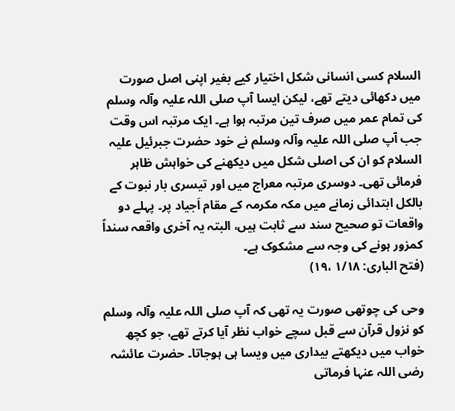السلام کسی انسانی شکل اختیار کیے بغیر اپنی اصل صورت میں دکھائی دیتے تھے، لیکن ایسا آپ صلی اللہ علیہ وآلہ وسلم کی تمام عمر میں صرف تین مرتبہ ہوا ہے۔ ایک مرتبہ اس وقت جب آپ صلی اللہ علیہ وآلہ وسلم نے خود حضرت جبرئیل علیہ السلام کو ان کی اصلی شکل میں دیکھنے کی خواہش ظاہر فرمائی تھی۔ دوسری مرتبہ معراج میں اور تیسری بار نبوت کے بالکل ابتدائی زمانے میں مکہ مکرمہ کے مقام اَجیاد پر۔ پہلے دو واقعات تو صحیح سند سے ثابت ہیں، البتہ یہ آخری واقعہ سنداً کمزور ہونے کی وجہ سے مشکوک ہے۔
(فتح الباری: ۱/۱۸ ،۱۹)

وحی کی چوتھی صورت یہ تھی کہ آپ صلی اللہ علیہ وآلہ وسلم کو نزول قرآن سے قبل سچے خواب نظر آیا کرتے تھے، جو کچھ خواب میں دیکھتے بیداری میں ویسا ہی ہوجاتا۔ حضرت عائشہ رضی اللہ عنہا فرماتی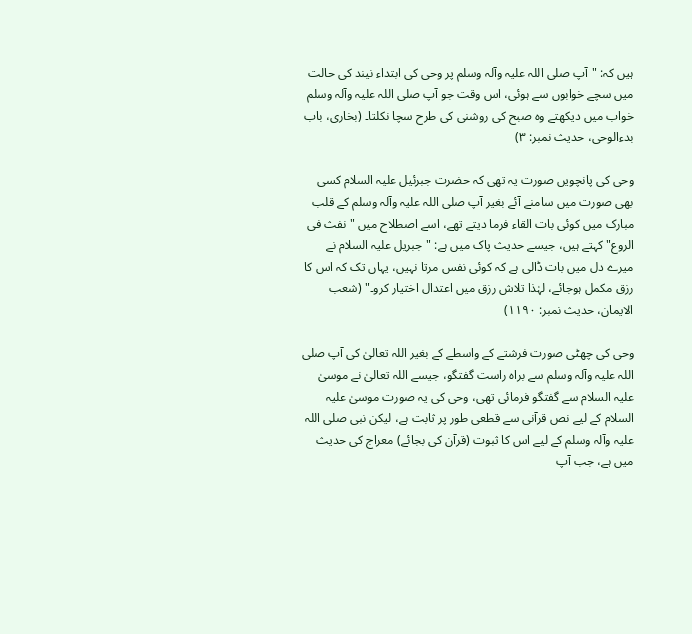ہیں کہ: "آپ صلی اللہ علیہ وآلہ وسلم پر وحی کی ابتداء نیند کی حالت میں سچے خوابوں سے ہوئی، اس وقت جو آپ صلی اللہ علیہ وآلہ وسلم خواب میں دیکھتے وہ صبح کی روشنی کی طرح سچا نکلتا۔ (بخاری، باب بدءالوحی، حدیث نمبر: ۳)

وحی کی پانچویں صورت یہ تھی کہ حضرت جبرئیل علیہ السلام کسی بھی صورت میں سامنے آئے بغیر آپ صلی اللہ علیہ وآلہ وسلم کے قلب مبارک میں کوئی بات القاء فرما دیتے تھے، اسے اصطلاح میں "نفث فی الروع" کہتے ہیں، جیسے حدیث پاک میں ہے: "جبریل علیہ السلام نے میرے دل میں بات ڈالی ہے کہ کوئی نفس مرتا نہیں، یہاں تک کہ اس کا رزق مکمل ہوجائے، لہٰذا تلاش رزق میں اعتدال اختیار کرو۔" (شعب الایمان، حدیث نمبر: ۱۱۹۰)

وحی کی چھٹی صورت فرشتے کے واسطے کے بغیر اللہ تعالیٰ کی آپ صلی اللہ علیہ وآلہ وسلم سے براہ راست گفتگو، جیسے اللہ تعالیٰ نے موسیٰ علیہ السلام سے گفتگو فرمائی تھی، وحی کی یہ صورت موسیٰ علیہ السلام کے لیے نص قرآنی سے قطعی طور پر ثابت ہے، لیکن نبی صلی اللہ علیہ وآلہ وسلم کے لیے اس کا ثبوت (قرآن کی بجائے) معراج کی حدیث میں ہے، جب آپ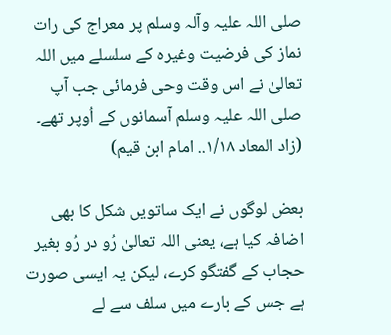صلی اللہ علیہ وآلہ وسلم پر معراج کی رات نماز کی فرضیت وغیرہ کے سلسلے میں اللہ تعالیٰ نے اس وقت وحی فرمائی جب آپ صلی اللہ علیہ وسلم آسمانوں کے اُوپر تھے۔ (زاد المعاد ۱/۱۸.. امام ابن قیم)

بعض لوگوں نے ایک ساتویں شکل کا بھی اضافہ کیا ہے، یعنی اللہ تعالیٰ رُو در رُو بغیر حجاب کے گفتگو کرے، لیکن یہ ایسی صورت ہے جس کے بارے میں سلف سے لے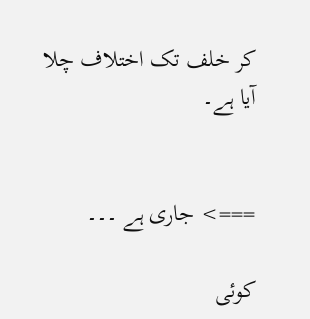کر خلف تک اختلاف چلا آیا ہے۔


===> جاری ہے ۔۔۔

کوئی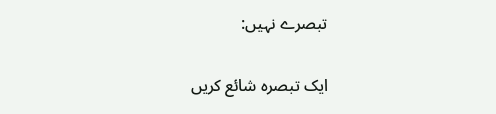تبصرے نہیں:

ایک تبصرہ شائع کریں